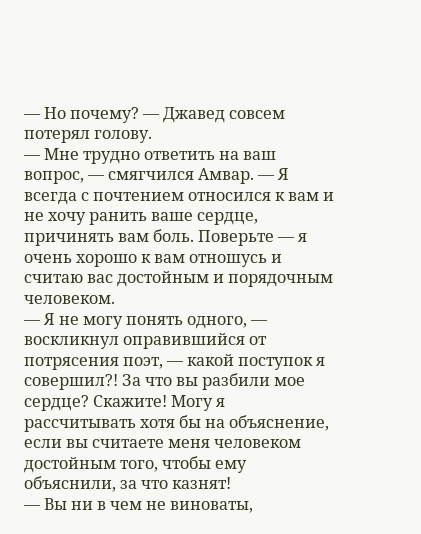— Но почему? — Джавед совсем потерял голову.
— Мне трудно ответить на ваш вопрос, — смягчился Амвар. — Я всегда с почтением относился к вам и не хочу ранить ваше сердце, причинять вам боль. Поверьте — я очень хорошо к вам отношусь и считаю вас достойным и порядочным человеком.
— Я не могу понять одного, — воскликнул оправившийся от потрясения поэт, — какой поступок я совершил?! За что вы разбили мое сердце? Скажите! Могу я рассчитывать хотя бы на объяснение, если вы считаете меня человеком достойным того, чтобы ему объяснили, за что казнят!
— Вы ни в чем не виноваты,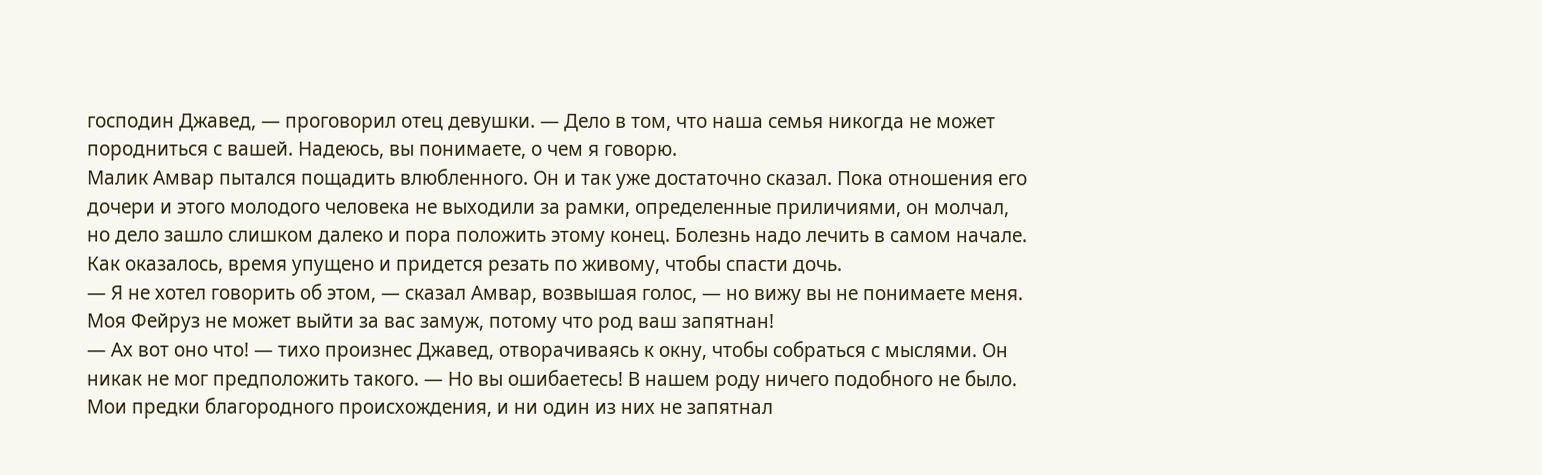господин Джавед, — проговорил отец девушки. — Дело в том, что наша семья никогда не может породниться с вашей. Надеюсь, вы понимаете, о чем я говорю.
Малик Амвар пытался пощадить влюбленного. Он и так уже достаточно сказал. Пока отношения его дочери и этого молодого человека не выходили за рамки, определенные приличиями, он молчал, но дело зашло слишком далеко и пора положить этому конец. Болезнь надо лечить в самом начале. Как оказалось, время упущено и придется резать по живому, чтобы спасти дочь.
— Я не хотел говорить об этом, — сказал Амвар, возвышая голос, — но вижу вы не понимаете меня. Моя Фейруз не может выйти за вас замуж, потому что род ваш запятнан!
— Ах вот оно что! — тихо произнес Джавед, отворачиваясь к окну, чтобы собраться с мыслями. Он никак не мог предположить такого. — Но вы ошибаетесь! В нашем роду ничего подобного не было. Мои предки благородного происхождения, и ни один из них не запятнал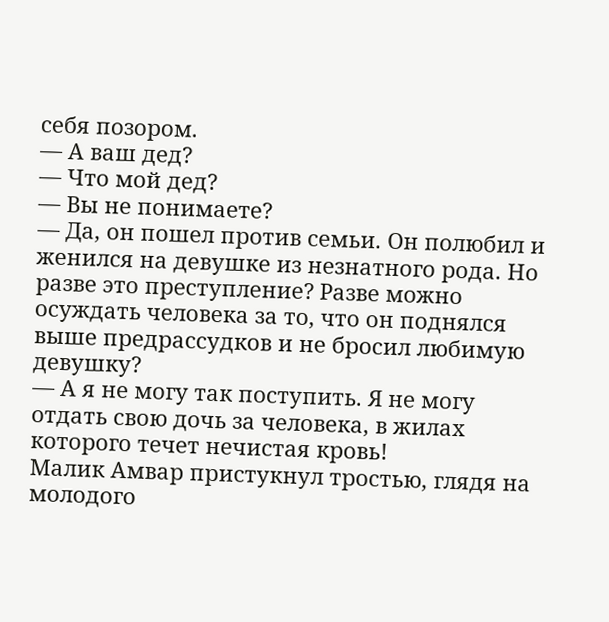себя позором.
— А ваш дед?
— Что мой дед?
— Вы не понимаете?
— Да, он пошел против семьи. Он полюбил и женился на девушке из незнатного рода. Но разве это преступление? Разве можно осуждать человека за то, что он поднялся выше предрассудков и не бросил любимую девушку?
— А я не могу так поступить. Я не могу отдать свою дочь за человека, в жилах которого течет нечистая кровь!
Малик Амвар пристукнул тростью, глядя на молодого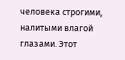человека строгими, налитыми влагой глазами. Этот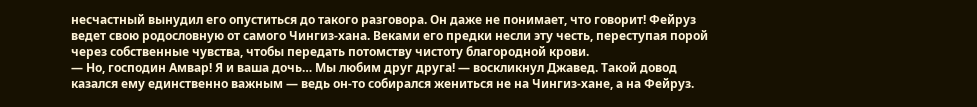несчастный вынудил его опуститься до такого разговора. Он даже не понимает, что говорит! Фейруз ведет свою родословную от самого Чингиз-хана. Веками его предки несли эту честь, переступая порой через собственные чувства, чтобы передать потомству чистоту благородной крови.
— Но, господин Амвар! Я и ваша дочь… Мы любим друг друга! — воскликнул Джавед. Такой довод казался ему единственно важным — ведь он-то собирался жениться не на Чингиз-хане, а на Фейруз.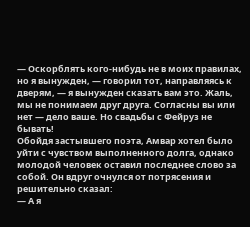— Оскорблять кого-нибудь не в моих правилах, но я вынужден, — говорил тот, направляясь к дверям, — я вынужден сказать вам это. Жаль, мы не понимаем друг друга. Согласны вы или нет — дело ваше. Но свадьбы с Фейруз не бывать!
Обойдя застывшего поэта, Амвар хотел было уйти с чувством выполненного долга, однако молодой человек оставил последнее слово за собой. Он вдруг очнулся от потрясения и решительно сказал:
— А я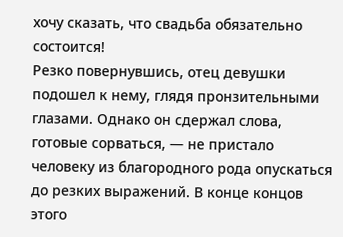хочу сказать, что свадьба обязательно состоится!
Резко повернувшись, отец девушки подошел к нему, глядя пронзительными глазами. Однако он сдержал слова, готовые сорваться, — не пристало человеку из благородного рода опускаться до резких выражений. В конце концов этого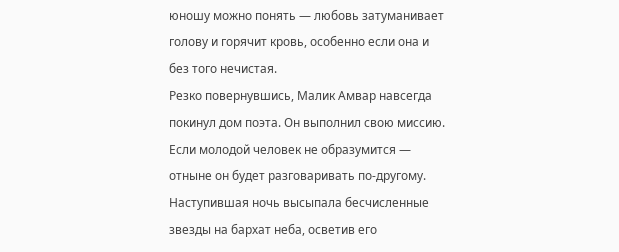юношу можно понять — любовь затуманивает голову и горячит кровь, особенно если она и без того нечистая.
Резко повернувшись, Малик Амвар навсегда покинул дом поэта. Он выполнил свою миссию. Если молодой человек не образумится — отныне он будет разговаривать по-другому.
Наступившая ночь высыпала бесчисленные звезды на бархат неба, осветив его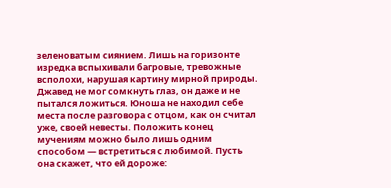зеленоватым сиянием. Лишь на горизонте изредка вспыхивали багровые, тревожные всполохи, нарушая картину мирной природы.
Джавед не мог сомкнуть глаз, он даже и не пытался ложиться. Юноша не находил себе места после разговора с отцом, как он считал уже, своей невесты. Положить конец мучениям можно было лишь одним способом — встретиться с любимой. Пусть она скажет, что ей дороже: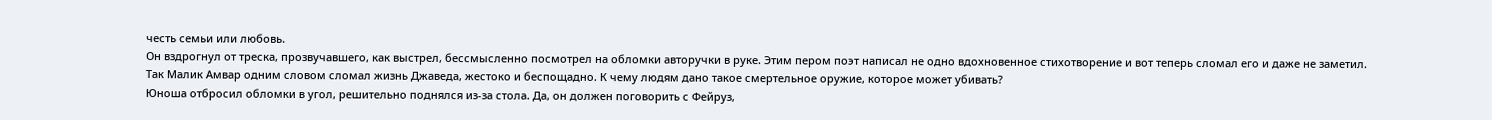честь семьи или любовь.
Он вздрогнул от треска, прозвучавшего, как выстрел, бессмысленно посмотрел на обломки авторучки в руке. Этим пером поэт написал не одно вдохновенное стихотворение и вот теперь сломал его и даже не заметил.
Так Малик Амвар одним словом сломал жизнь Джаведа, жестоко и беспощадно. К чему людям дано такое смертельное оружие, которое может убивать?
Юноша отбросил обломки в угол, решительно поднялся из-за стола. Да, он должен поговорить с Фейруз,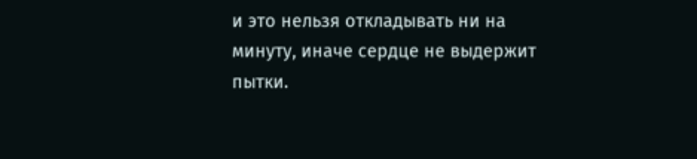и это нельзя откладывать ни на минуту, иначе сердце не выдержит пытки.